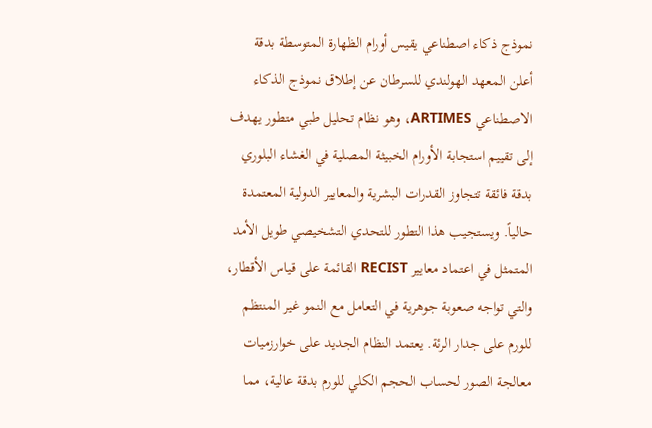نموذج ذكاء اصطناعي يقيس أورام الظهارة المتوسطة بدقة
أعلن المعهد الهولندي للسرطان عن إطلاق نموذج الذكاء الاصطناعي ARTIMES، وهو نظام تحليل طبي متطور يهدف إلى تقييم استجابة الأورام الخبيثة المصلية في الغشاء البلوري بدقة فائقة تتجاوز القدرات البشرية والمعايير الدولية المعتمدة حالياً. ويستجيب هذا التطور للتحدي التشخيصي طويل الأمد المتمثل في اعتماد معايير RECIST القائمة على قياس الأقطار، والتي تواجه صعوبة جوهرية في التعامل مع النمو غير المنتظم للورم على جدار الرئة. يعتمد النظام الجديد على خوارزميات معالجة الصور لحساب الحجم الكلي للورم بدقة عالية، مما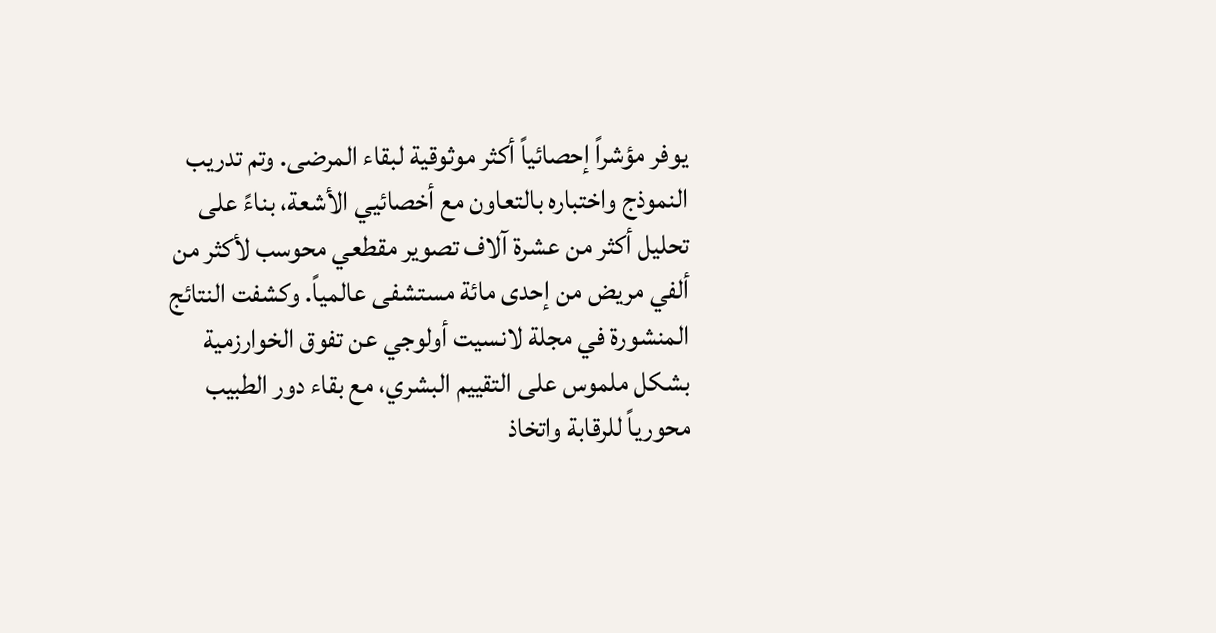يوفر مؤشراً إحصائياً أكثر موثوقية لبقاء المرضى. وتم تدريب النموذج واختباره بالتعاون مع أخصائيي الأشعة، بناءً على تحليل أكثر من عشرة آلاف تصوير مقطعي محوسب لأكثر من ألفي مريض من إحدى مائة مستشفى عالمياً. وكشفت النتائج المنشورة في مجلة لانسيت أولوجي عن تفوق الخوارزمية بشكل ملموس على التقييم البشري، مع بقاء دور الطبيب محورياً للرقابة واتخاذ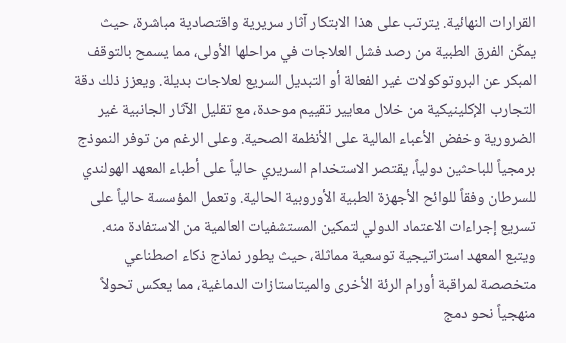القرارات النهائية. يترتب على هذا الابتكار آثار سريرية واقتصادية مباشرة، حيث يمكّن الفرق الطبية من رصد فشل العلاجات في مراحلها الأولى، مما يسمح بالتوقف المبكر عن البروتوكولات غير الفعالة أو التبديل السريع لعلاجات بديلة. ويعزز ذلك دقة التجارب الإكلينيكية من خلال معايير تقييم موحدة، مع تقليل الآثار الجانبية غير الضرورية وخفض الأعباء المالية على الأنظمة الصحية. وعلى الرغم من توفر النموذج برمجياً للباحثين دولياً، يقتصر الاستخدام السريري حالياً على أطباء المعهد الهولندي للسرطان وفقاً للوائح الأجهزة الطبية الأوروبية الحالية. وتعمل المؤسسة حالياً على تسريع إجراءات الاعتماد الدولي لتمكين المستشفيات العالمية من الاستفادة منه. ويتبع المعهد استراتيجية توسعية مماثلة، حيث يطور نماذج ذكاء اصطناعي متخصصة لمراقبة أورام الرئة الأخرى والميتاستازات الدماغية، مما يعكس تحولاً منهجياً نحو دمج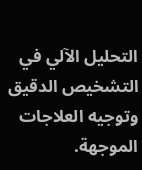التحليل الآلي في التشخيص الدقيق وتوجيه العلاجات الموجهة.